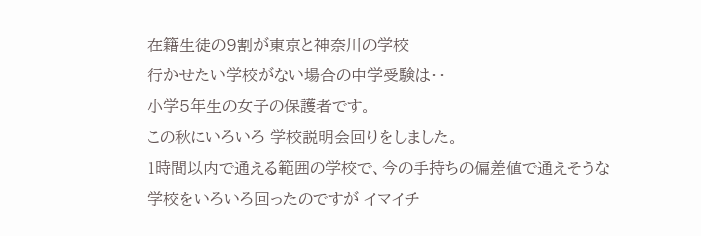在籍生徒の9割が東京と神奈川の学校
行かせたい学校がない場合の中学受験は・・
小学5年生の女子の保護者です。
この秋にいろいろ 学校説明会回りをしました。
1時間以内で通える範囲の学校で、今の手持ちの偏差値で通えそうな学校をいろいろ回ったのですが イマイチ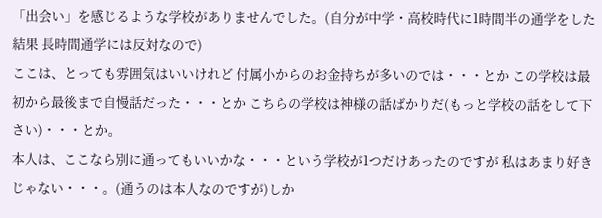「出会い」を感じるような学校がありませんでした。(自分が中学・高校時代に1時間半の通学をした結果 長時間通学には反対なので)
ここは、とっても雰囲気はいいけれど 付属小からのお金持ちが多いのでは・・・とか この学校は最初から最後まで自慢話だった・・・とか こちらの学校は神様の話ばかりだ(もっと学校の話をして下さい)・・・とか。
本人は、ここなら別に通ってもいいかな・・・という学校が1つだけあったのですが 私はあまり好きじゃない・・・。(通うのは本人なのですが)しか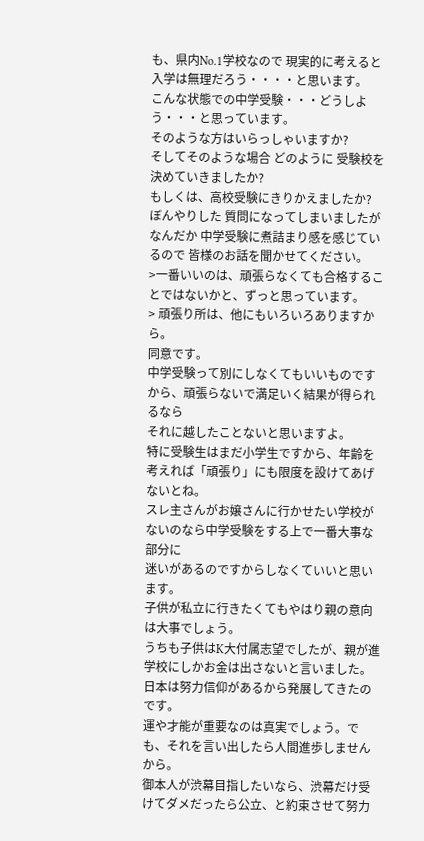も、県内No.1学校なので 現実的に考えると入学は無理だろう・・・・と思います。
こんな状態での中学受験・・・どうしよう・・・と思っています。
そのような方はいらっしゃいますか?
そしてそのような場合 どのように 受験校を決めていきましたか?
もしくは、高校受験にきりかえましたか?
ぼんやりした 質問になってしまいましたが なんだか 中学受験に煮詰まり感を感じているので 皆様のお話を聞かせてください。
>一番いいのは、頑張らなくても合格することではないかと、ずっと思っています。
> 頑張り所は、他にもいろいろありますから。
同意です。
中学受験って別にしなくてもいいものですから、頑張らないで満足いく結果が得られるなら
それに越したことないと思いますよ。
特に受験生はまだ小学生ですから、年齢を考えれば「頑張り」にも限度を設けてあげないとね。
スレ主さんがお嬢さんに行かせたい学校がないのなら中学受験をする上で一番大事な部分に
迷いがあるのですからしなくていいと思います。
子供が私立に行きたくてもやはり親の意向は大事でしょう。
うちも子供はK大付属志望でしたが、親が進学校にしかお金は出さないと言いました。
日本は努力信仰があるから発展してきたのです。
運や才能が重要なのは真実でしょう。でも、それを言い出したら人間進歩しませんから。
御本人が渋幕目指したいなら、渋幕だけ受けてダメだったら公立、と約束させて努力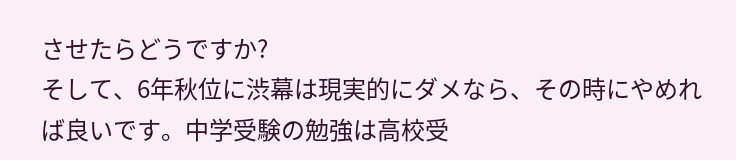させたらどうですか?
そして、6年秋位に渋幕は現実的にダメなら、その時にやめれば良いです。中学受験の勉強は高校受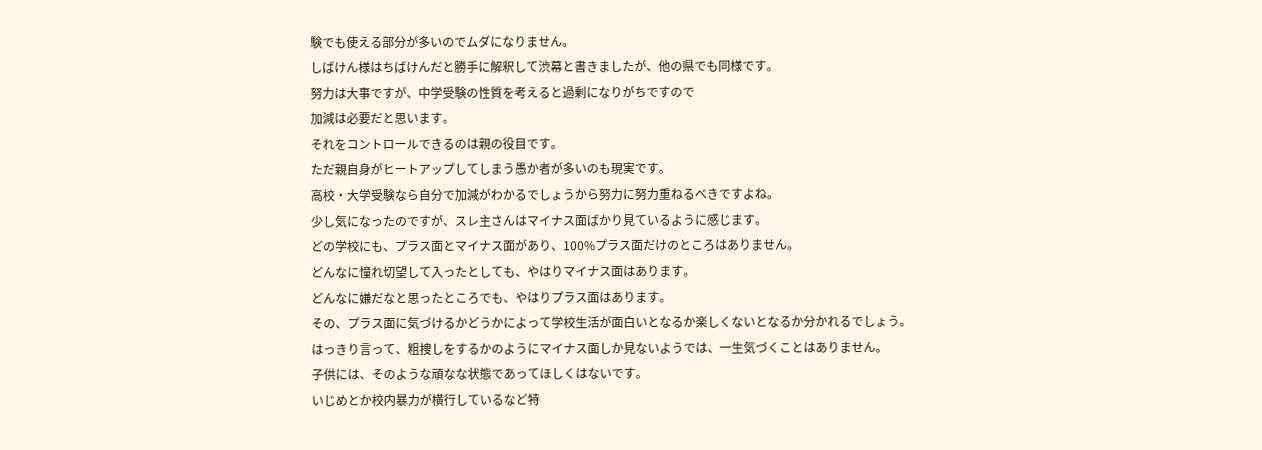験でも使える部分が多いのでムダになりません。
しばけん様はちばけんだと勝手に解釈して渋幕と書きましたが、他の県でも同様です。
努力は大事ですが、中学受験の性質を考えると過剰になりがちですので
加減は必要だと思います。
それをコントロールできるのは親の役目です。
ただ親自身がヒートアップしてしまう愚か者が多いのも現実です。
高校・大学受験なら自分で加減がわかるでしょうから努力に努力重ねるべきですよね。
少し気になったのですが、スレ主さんはマイナス面ばかり見ているように感じます。
どの学校にも、プラス面とマイナス面があり、100%プラス面だけのところはありません。
どんなに憧れ切望して入ったとしても、やはりマイナス面はあります。
どんなに嫌だなと思ったところでも、やはりプラス面はあります。
その、プラス面に気づけるかどうかによって学校生活が面白いとなるか楽しくないとなるか分かれるでしょう。
はっきり言って、粗捜しをするかのようにマイナス面しか見ないようでは、一生気づくことはありません。
子供には、そのような頑なな状態であってほしくはないです。
いじめとか校内暴力が横行しているなど特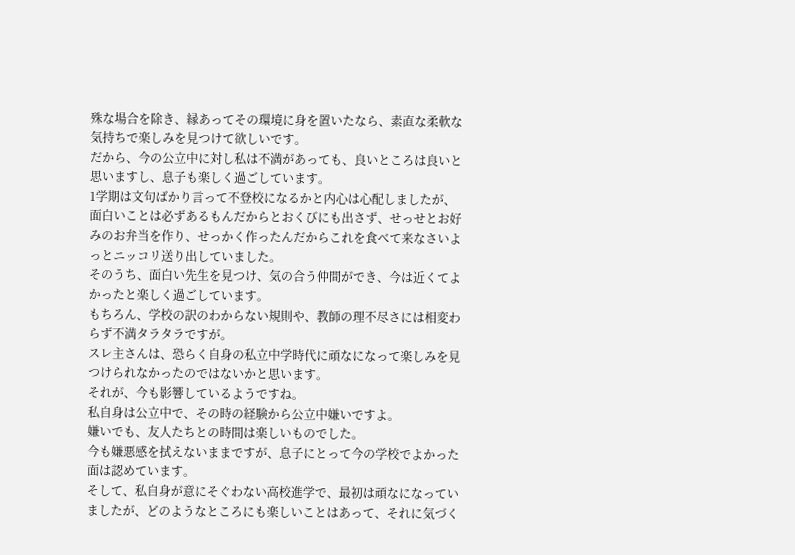殊な場合を除き、縁あってその環境に身を置いたなら、素直な柔軟な気持ちで楽しみを見つけて欲しいです。
だから、今の公立中に対し私は不満があっても、良いところは良いと思いますし、息子も楽しく過ごしています。
1学期は文句ばかり言って不登校になるかと内心は心配しましたが、面白いことは必ずあるもんだからとおくびにも出さず、せっせとお好みのお弁当を作り、せっかく作ったんだからこれを食べて来なさいよっとニッコリ送り出していました。
そのうち、面白い先生を見つけ、気の合う仲間ができ、今は近くてよかったと楽しく過ごしています。
もちろん、学校の訳のわからない規則や、教師の理不尽さには相変わらず不満タラタラですが。
スレ主さんは、恐らく自身の私立中学時代に頑なになって楽しみを見つけられなかったのではないかと思います。
それが、今も影響しているようですね。
私自身は公立中で、その時の経験から公立中嫌いですよ。
嫌いでも、友人たちとの時間は楽しいものでした。
今も嫌悪感を拭えないままですが、息子にとって今の学校でよかった面は認めています。
そして、私自身が意にそぐわない高校進学で、最初は頑なになっていましたが、どのようなところにも楽しいことはあって、それに気づく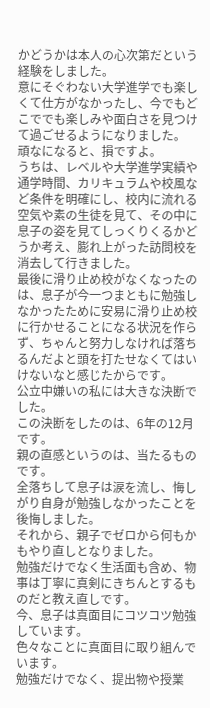かどうかは本人の心次第だという経験をしました。
意にそぐわない大学進学でも楽しくて仕方がなかったし、今でもどこででも楽しみや面白さを見つけて過ごせるようになりました。
頑なになると、損ですよ。
うちは、レベルや大学進学実績や通学時間、カリキュラムや校風など条件を明確にし、校内に流れる空気や素の生徒を見て、その中に息子の姿を見てしっくりくるかどうか考え、膨れ上がった訪問校を消去して行きました。
最後に滑り止め校がなくなったのは、息子が今一つまともに勉強しなかったために安易に滑り止め校に行かせることになる状況を作らず、ちゃんと努力しなければ落ちるんだよと頭を打たせなくてはいけないなと感じたからです。
公立中嫌いの私には大きな決断でした。
この決断をしたのは、6年の12月です。
親の直感というのは、当たるものです。
全落ちして息子は涙を流し、悔しがり自身が勉強しなかったことを後悔しました。
それから、親子でゼロから何もかもやり直しとなりました。
勉強だけでなく生活面も含め、物事は丁寧に真剣にきちんとするものだと教え直しです。
今、息子は真面目にコツコツ勉強しています。
色々なことに真面目に取り組んでいます。
勉強だけでなく、提出物や授業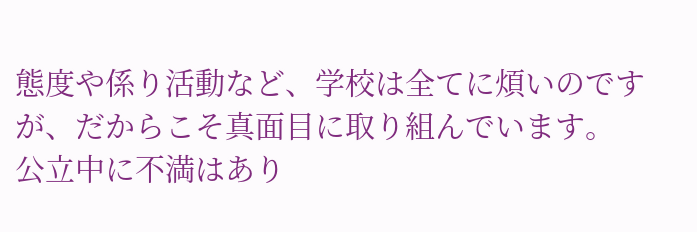態度や係り活動など、学校は全てに煩いのですが、だからこそ真面目に取り組んでいます。
公立中に不満はあり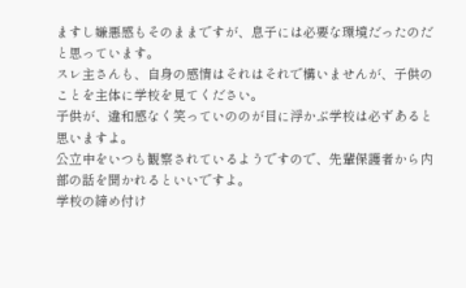ますし嫌悪感もそのままですが、息子には必要な環境だったのだと思っています。
スレ主さんも、自身の感情はそれはそれで構いませんが、子供のことを主体に学校を見てください。
子供が、違和感なく笑っていののが目に浮かぶ学校は必ずあると思いますよ。
公立中をいつも観察されているようですので、先輩保護者から内部の話を聞かれるといいですよ。
学校の締め付け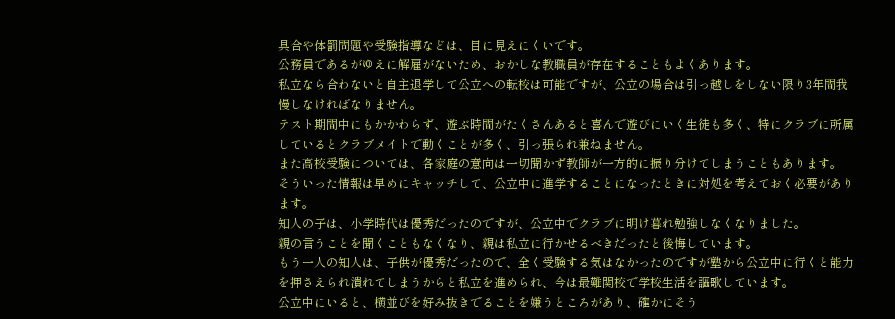具合や体罰問題や受験指導などは、目に見えにくいです。
公務員であるがゆえに解雇がないため、おかしな教職員が存在することもよくあります。
私立なら合わないと自主退学して公立への転校は可能ですが、公立の場合は引っ越しをしない限り3年間我慢しなければなりません。
テスト期間中にもかかわらず、遊ぶ時間がたくさんあると喜んで遊びにいく生徒も多く、特にクラブに所属しているとクラブメイトで動くことが多く、引っ張られ兼ねません。
また高校受験については、各家庭の意向は一切聞かず教師が一方的に振り分けてしまうこともあります。
そういった情報は早めにキャッチして、公立中に進学することになったときに対処を考えておく必要があります。
知人の子は、小学時代は優秀だったのですが、公立中でクラブに明け暮れ勉強しなくなりました。
親の言うことを聞くこともなくなり、親は私立に行かせるべきだったと後悔しています。
もう一人の知人は、子供が優秀だったので、全く受験する気はなかったのですが塾から公立中に行くと能力を押さえられ潰れてしまうからと私立を進められ、今は最難関校で学校生活を謳歌しています。
公立中にいると、横並びを好み抜きでることを嫌うところがあり、確かにそう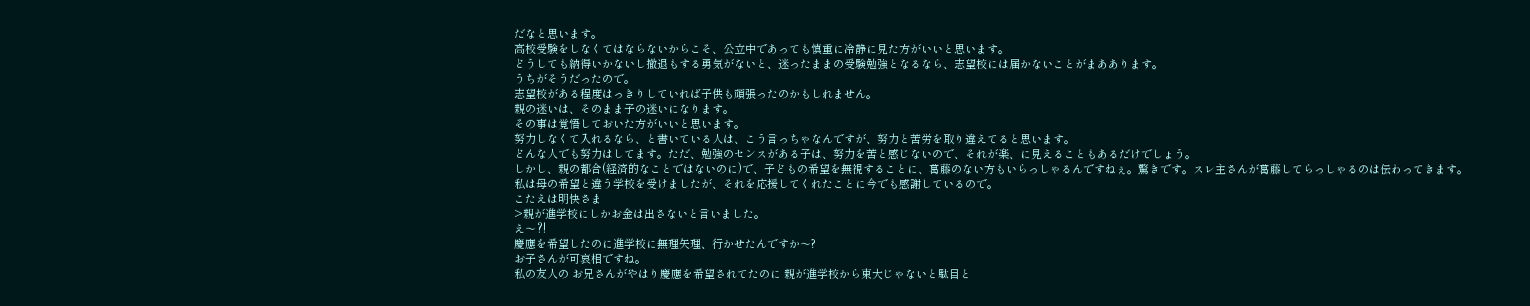だなと思います。
高校受験をしなくてはならないからこそ、公立中であっても慎重に冷静に見た方がいいと思います。
どうしても納得いかないし撤退もする勇気がないと、迷ったままの受験勉強となるなら、志望校には届かないことがまああります。
うちがそうだったので。
志望校がある程度はっきりしていれば子供も頑張ったのかもしれません。
親の迷いは、そのまま子の迷いになります。
その事は覚悟しておいた方がいいと思います。
努力しなくて入れるなら、と書いている人は、こう言っちゃなんですが、努力と苦労を取り違えてると思います。
どんな人でも努力はしてます。ただ、勉強のセンスがある子は、努力を苦と感じないので、それが楽、に見えることもあるだけでしょう。
しかし、親の都合(経済的なことではないのに)で、子どもの希望を無視することに、葛藤のない方もいらっしゃるんですねぇ。驚きです。スレ主さんが葛藤してらっしゃるのは伝わってきます。
私は母の希望と違う学校を受けましたが、それを応援してくれたことに今でも感謝しているので。
こたえは明快さま
>親が進学校にしかお金は出さないと言いました。
え〜⁈
慶應を希望したのに進学校に無理矢理、行かせたんですか〜?
お子さんが可哀相ですね。
私の友人の お兄さんがやはり慶應を希望されてたのに 親が進学校から東大じゃないと駄目と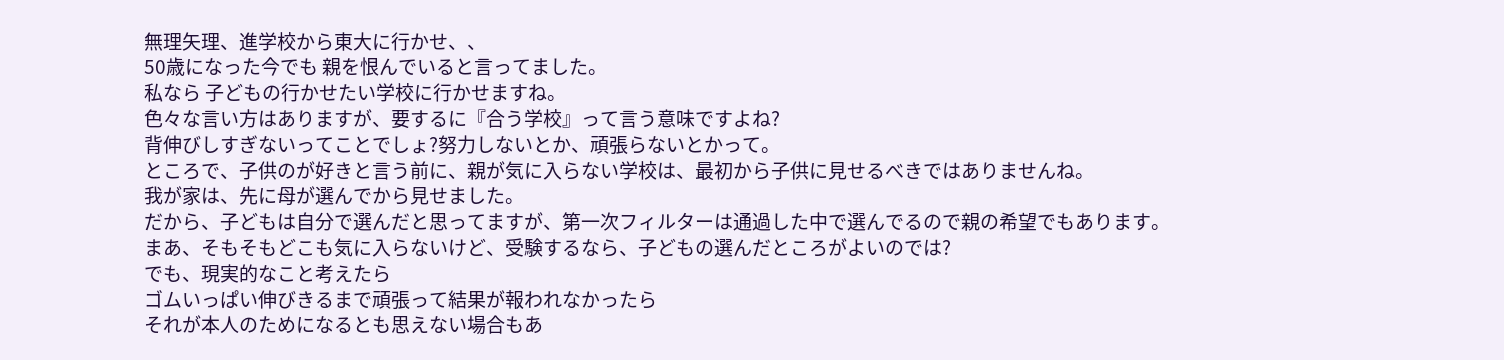無理矢理、進学校から東大に行かせ、、
50歳になった今でも 親を恨んでいると言ってました。
私なら 子どもの行かせたい学校に行かせますね。
色々な言い方はありますが、要するに『合う学校』って言う意味ですよね?
背伸びしすぎないってことでしょ?努力しないとか、頑張らないとかって。
ところで、子供のが好きと言う前に、親が気に入らない学校は、最初から子供に見せるべきではありませんね。
我が家は、先に母が選んでから見せました。
だから、子どもは自分で選んだと思ってますが、第一次フィルターは通過した中で選んでるので親の希望でもあります。
まあ、そもそもどこも気に入らないけど、受験するなら、子どもの選んだところがよいのでは?
でも、現実的なこと考えたら
ゴムいっぱい伸びきるまで頑張って結果が報われなかったら
それが本人のためになるとも思えない場合もあ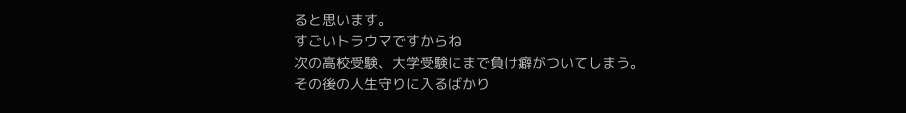ると思います。
すごいトラウマですからね
次の高校受験、大学受験にまで負け癖がついてしまう。
その後の人生守りに入るばかり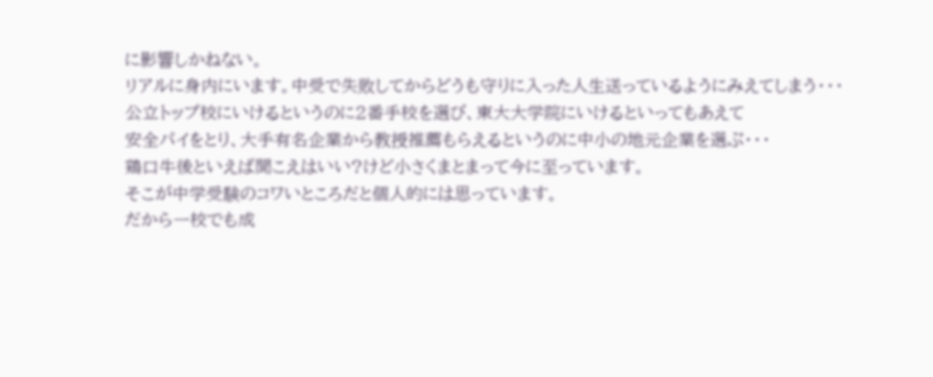に影響しかねない。
リアルに身内にいます。中受で失敗してからどうも守りに入った人生送っているようにみえてしまう・・・
公立トップ校にいけるというのに2番手校を選び、東大大学院にいけるといってもあえて
安全パイをとり、大手有名企業から教授推薦もらえるというのに中小の地元企業を選ぶ・・・
鶏口牛後といえば聞こえはいい?けど小さくまとまって今に至っています。
そこが中学受験のコワいところだと個人的には思っています。
だから一校でも成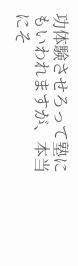功体験させろって塾にもいわれますが、本当にそ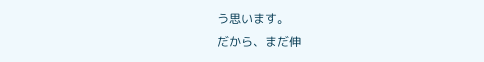う思います。
だから、まだ伸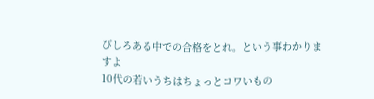びしろある中での合格をとれ。という事わかりますよ
10代の若いうちはちょっとコワいもの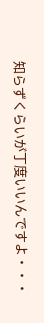知らずくらいが丁度いいんですよ・・・